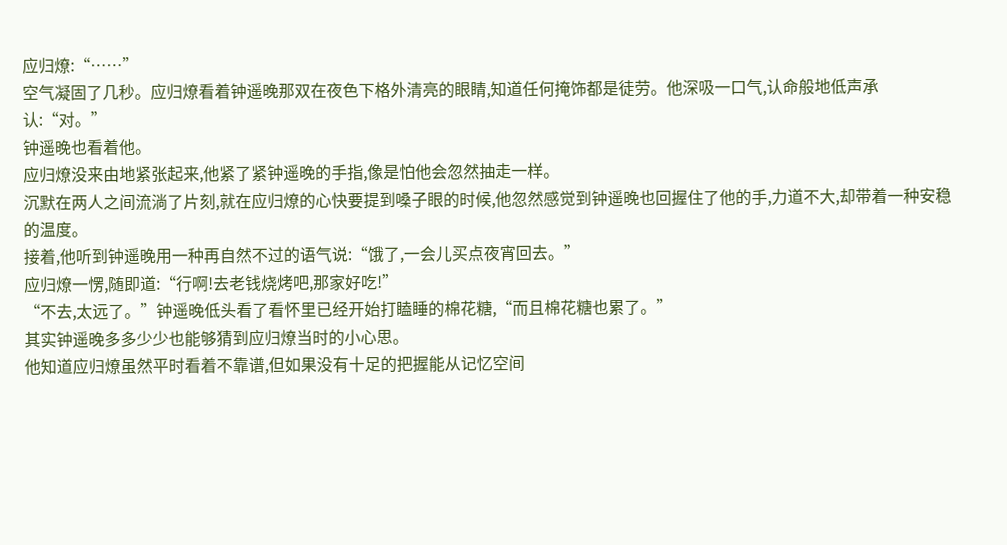应归燎:“……”
空气凝固了几秒。应归燎看着钟遥晚那双在夜色下格外清亮的眼睛,知道任何掩饰都是徒劳。他深吸一口气,认命般地低声承认:“对。”
钟遥晚也看着他。
应归燎没来由地紧张起来,他紧了紧钟遥晚的手指,像是怕他会忽然抽走一样。
沉默在两人之间流淌了片刻,就在应归燎的心快要提到嗓子眼的时候,他忽然感觉到钟遥晚也回握住了他的手,力道不大,却带着一种安稳的温度。
接着,他听到钟遥晚用一种再自然不过的语气说:“饿了,一会儿买点夜宵回去。”
应归燎一愣,随即道:“行啊!去老钱烧烤吧,那家好吃!”
“不去,太远了。”钟遥晚低头看了看怀里已经开始打瞌睡的棉花糖,“而且棉花糖也累了。”
其实钟遥晚多多少少也能够猜到应归燎当时的小心思。
他知道应归燎虽然平时看着不靠谱,但如果没有十足的把握能从记忆空间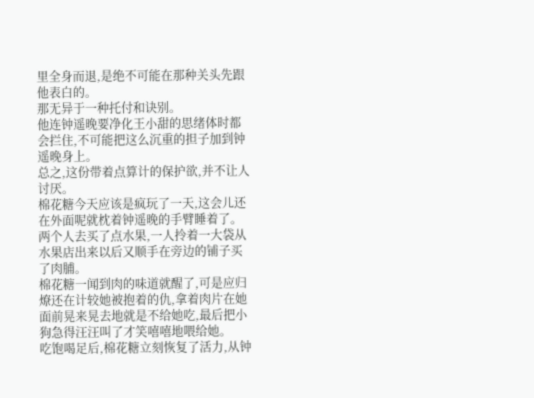里全身而退,是绝不可能在那种关头先跟他表白的。
那无异于一种托付和诀别。
他连钟遥晚要净化王小甜的思绪体时都会拦住,不可能把这么沉重的担子加到钟遥晚身上。
总之,这份带着点算计的保护欲,并不让人讨厌。
棉花糖今天应该是疯玩了一天,这会儿还在外面呢就枕着钟遥晚的手臂睡着了。
两个人去买了点水果,一人拎着一大袋从水果店出来以后又顺手在旁边的铺子买了肉脯。
棉花糖一闻到肉的味道就醒了,可是应归燎还在计较她被抱着的仇,拿着肉片在她面前晃来晃去地就是不给她吃,最后把小狗急得汪汪叫了才笑嘻嘻地喂给她。
吃饱喝足后,棉花糖立刻恢复了活力,从钟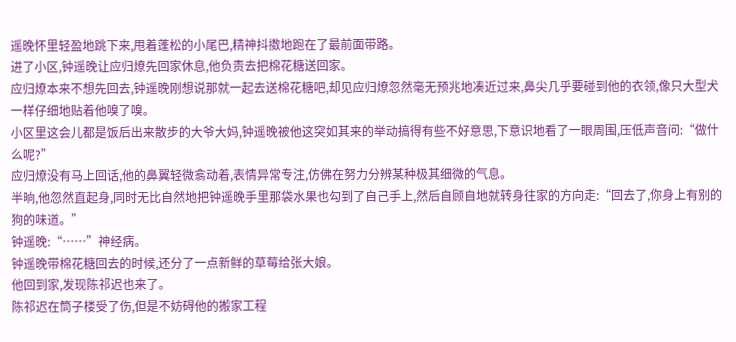遥晚怀里轻盈地跳下来,甩着蓬松的小尾巴,精神抖擞地跑在了最前面带路。
进了小区,钟遥晚让应归燎先回家休息,他负责去把棉花糖送回家。
应归燎本来不想先回去,钟遥晚刚想说那就一起去送棉花糖吧,却见应归燎忽然毫无预兆地凑近过来,鼻尖几乎要碰到他的衣领,像只大型犬一样仔细地贴着他嗅了嗅。
小区里这会儿都是饭后出来散步的大爷大妈,钟遥晚被他这突如其来的举动搞得有些不好意思,下意识地看了一眼周围,压低声音问:“做什么呢?”
应归燎没有马上回话,他的鼻翼轻微翕动着,表情异常专注,仿佛在努力分辨某种极其细微的气息。
半晌,他忽然直起身,同时无比自然地把钟遥晚手里那袋水果也勾到了自己手上,然后自顾自地就转身往家的方向走:“回去了,你身上有别的狗的味道。”
钟遥晚:“……”神经病。
钟遥晚带棉花糖回去的时候,还分了一点新鲜的草莓给张大娘。
他回到家,发现陈祁迟也来了。
陈祁迟在筒子楼受了伤,但是不妨碍他的搬家工程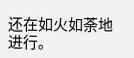还在如火如荼地进行。